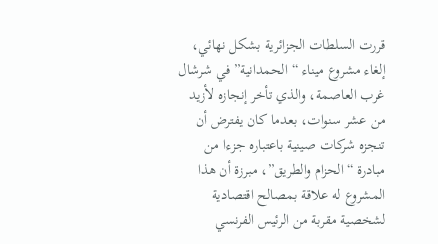قررت السلطات الجزائرية بشكل نهائي، إلغاء مشروع ميناء “الحمدانية” في شرشال غرب العاصمة، والذي تأخر إنجازه لأزيد من عشر سنوات، بعدما كان يفترض أن تنجزه شركات صينية باعتباره جزءا من مبادرة “الحزام والطريق”، مبرزة أن هذا المشروع له علاقة بمصالح اقتصادية لشخصية مقربة من الرئيس الفرنسي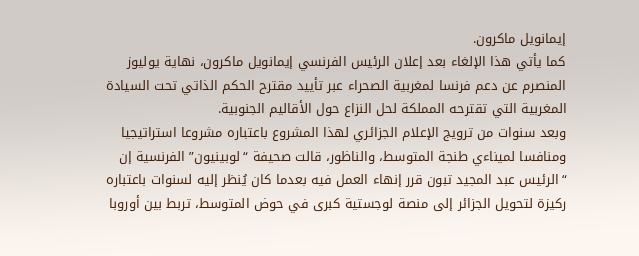إيمانويل ماكرون.
كما يأتي هذا الإلغاء بعد إعلان الرئيس الفرنسي إيمانويل ماكرون، نهاية يوليوز المنصرم عن دعم فرنسا لمغربية الصحراء عبر تأييد مقترح الحكم الذاتي تحت السيادة المغربية التي تقترحه المملكة لحل النزاع حول الأقاليم الجنوبية.
وبعد سنوات من ترويج الإعلام الجزائري لهذا المشروع باعتباره مشروعا استراتيجيا ومنافسا لميناءي طنجة المتوسط، والناظور، قالت صحيفة “لوبينيون” الفرنسية إن “الرئيس عبد المجيد تبون قرر إنهاء العمل فيه بعدما كان يُنظر إليه لسنوات باعتباره ركيزة لتحويل الجزائر إلى منصة لوجستية كبرى في حوض المتوسط، تربط بين أوروبا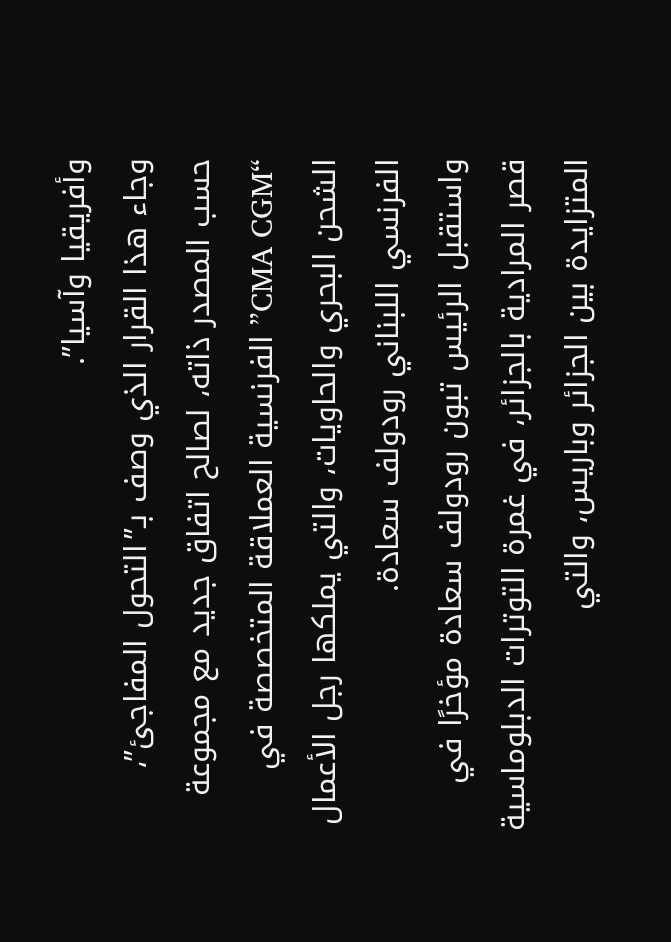وأفريقيا وآسيا”.
وجاء هذا القرار الذي وصف بـ”التحول المفاجئ”، حسب المصدر ذاته، لصالح اتفاق جديد مع مجموعة “CMA CGM” الفرنسية العملاقة المتخصصة في الشحن البحري والحاويات، والتي يملكها رجل الأعمال الفرنسي اللبناني رودولف سعادة.
واستقبل الرئيس تبون رودولف سعادة مؤخرًا في قصر المرادية بالجزائر، في غمرة التوترات الدبلوماسية المتزايدة بين الجزائر وباريس، والتي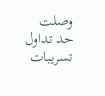وصلت حد تداول تسريبات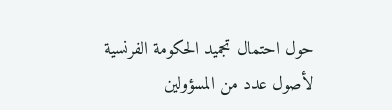حول احتمال تجميد الحكومة الفرنسية لأصول عدد من المسؤولين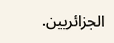الجزائريين.